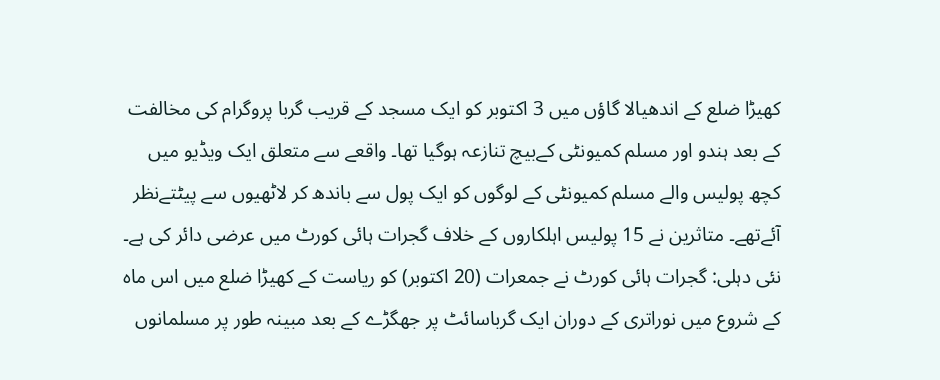کھیڑا ضلع کے اندھیالا گاؤں میں 3 اکتوبر کو ایک مسجد کے قریب گربا پروگرام کی مخالفت کے بعد ہندو اور مسلم کمیونٹی کےبیچ تنازعہ ہوگیا تھا۔ واقعے سے متعلق ایک ویڈیو میں کچھ پولیس والے مسلم کمیونٹی کے لوگوں کو ایک پول سے باندھ کر لاٹھیوں سے پیٹتےنظر آئےتھے۔ متاثرین نے 15 پولیس اہلکاروں کے خلاف گجرات ہائی کورٹ میں عرضی دائر کی ہے۔
نئی دہلی: گجرات ہائی کورٹ نے جمعرات (20 اکتوبر) کو ریاست کے کھیڑا ضلع میں اس ماہ کے شروع میں نوراتری کے دوران ایک گرباسائٹ پر جھگڑے کے بعد مبینہ طور پر مسلمانوں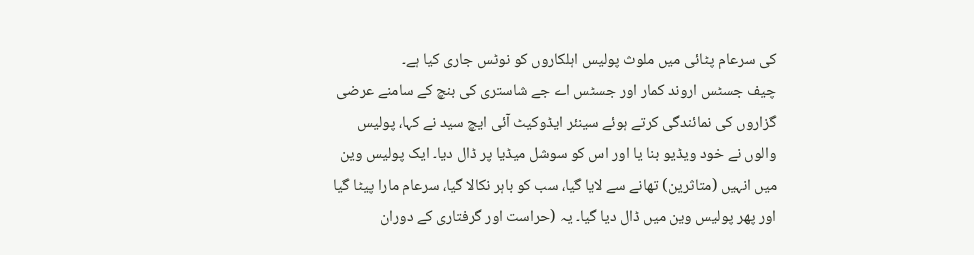کی سرعام پٹائی میں ملوث پولیس اہلکاروں کو نوٹس جاری کیا ہے۔
چیف جسٹس اروند کمار اور جسٹس اے جے شاستری کی بنچ کے سامنے عرضی گزاروں کی نمائندگی کرتے ہوئے سینئر ایڈوکیٹ آئی ایچ سید نے کہا، پولیس والوں نے خود ویڈیو بنا یا اور اس کو سوشل میڈیا پر ڈال دیا۔ ایک پولیس وین میں انہیں (متاثرین) تھانے سے لایا گیا، سب کو باہر نکالا گیا، سرعام مارا پیٹا گیا اور پھر پولیس وین میں ڈال دیا گیا۔ یہ (حراست اور گرفتاری کے دوران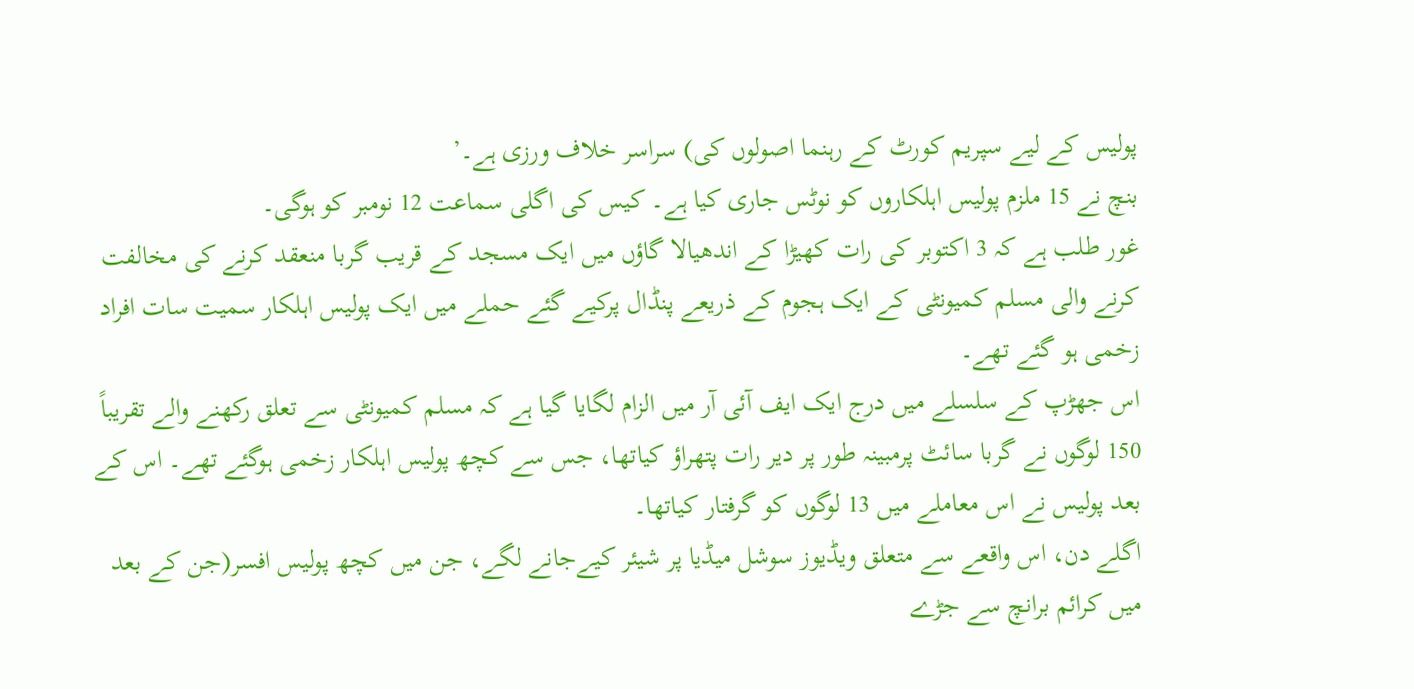پولیس کے لیے سپریم کورٹ کے رہنما اصولوں کی) سراسر خلاف ورزی ہے۔’
بنچ نے 15 ملزم پولیس اہلکاروں کو نوٹس جاری کیا ہے۔ کیس کی اگلی سماعت 12 نومبر کو ہوگی۔
غور طلب ہے کہ 3 اکتوبر کی رات کھیڑا کے اندھیالا گاؤں میں ایک مسجد کے قریب گربا منعقد کرنے کی مخالفت کرنے والی مسلم کمیونٹی کے ایک ہجوم کے ذریعے پنڈال پرکیے گئے حملے میں ایک پولیس اہلکار سمیت سات افراد زخمی ہو گئے تھے۔
اس جھڑپ کے سلسلے میں درج ایک ایف آئی آر میں الزام لگایا گیا ہے کہ مسلم کمیونٹی سے تعلق رکھنے والے تقریباً 150 لوگوں نے گربا سائٹ پرمبینہ طور پر دیر رات پتھراؤ کیاتھا، جس سے کچھ پولیس اہلکار زخمی ہوگئے تھے۔ اس کے بعد پولیس نے اس معاملے میں 13 لوگوں کو گرفتار کیاتھا۔
اگلے دن، اس واقعے سے متعلق ویڈیوز سوشل میڈیا پر شیئر کیےجانے لگے، جن میں کچھ پولیس افسر(جن کے بعد میں کرائم برانچ سے جڑے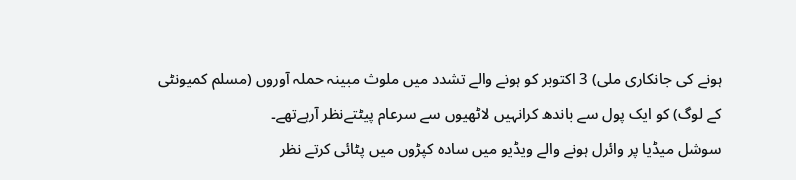ہونے کی جانکاری ملی) 3 اکتوبر کو ہونے والے تشدد میں ملوث مبینہ حملہ آوروں (مسلم کمیونٹی کے لوگ) کو ایک پول سے باندھ کرانہیں لاٹھیوں سے سرعام پیٹتےنظر آرہےتھے۔
سوشل میڈیا پر وائرل ہونے والے ویڈیو میں سادہ کپڑوں میں پٹائی کرتے نظر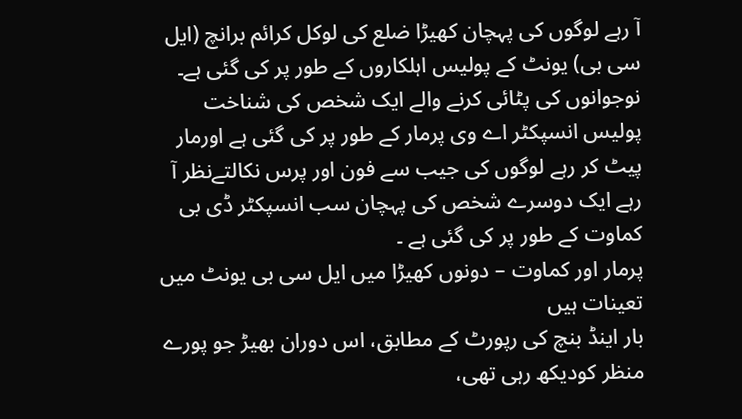آ رہے لوگوں کی پہچان کھیڑا ضلع کی لوکل کرائم برانچ (ایل سی بی) یونٹ کے پولیس اہلکاروں کے طور پر کی گئی ہے۔
نوجوانوں کی پٹائی کرنے والے ایک شخص کی شناخت پولیس انسپکٹر اے وی پرمار کے طور پر کی گئی ہے اورمار پیٹ کر رہے لوگوں کی جیب سے فون اور پرس نکالتےنظر آ رہے ایک دوسرے شخص کی پہچان سب انسپکٹر ڈی بی کماوت کے طور پر کی گئی ہے ۔
پرمار اور کماوت – دونوں کھیڑا میں ایل سی بی یونٹ میں تعینات ہیں
بار اینڈ بنچ کی رپورٹ کے مطابق، اس دوران بھیڑ جو پورے منظر کودیکھ رہی تھی،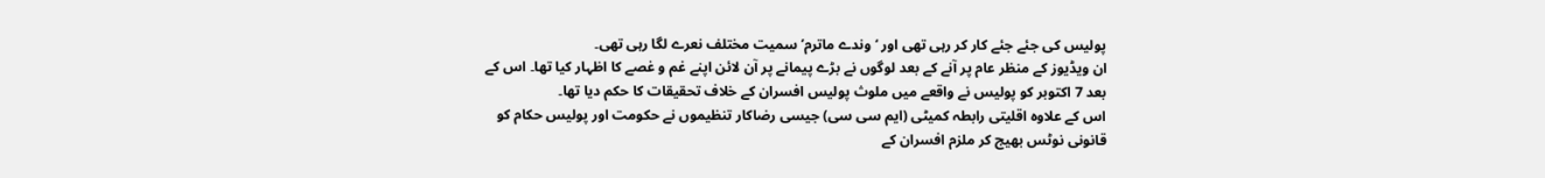پولیس کی جئے جئے کار کر رہی تھی اور ‘وندے ماترم’ سمیت مختلف نعرے لگا رہی تھی۔
ان ویڈیوز کے منظر عام پر آنے کے بعد لوگوں نے بڑے پیمانے پر آن لائن اپنے غم و غصے کا اظہار کیا تھا۔ اس کے بعد 7 اکتوبر کو پولیس نے واقعے میں ملوث پولیس افسران کے خلاف تحقیقات کا حکم دیا تھا۔
اس کے علاوہ اقلیتی رابطہ کمیٹی (ایم سی سی) جیسی رضاکار تنظیموں نے حکومت اور پولیس حکام کو قانونی نوٹس بھیج کر ملزم افسران کے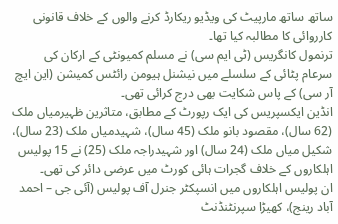ساتھ ساتھ مارپیٹ کی ویڈیو ریکارڈ کرنے والوں کے خلاف قانونی کارروائی کا مطالبہ کیا تھا۔
ترنمول کانگریس (ٹی ایم سی) نے مسلم کمیونٹی کے ارکان کی سرعام پٹائی کے سلسلے میں نیشنل ہیومن رائٹس کمیشن (این ایچ آر سی) کے پاس شکایت بھی درج کرائی تھی۔
انڈین ایکسپریس کی ایک رپورٹ کے مطابق، متاثرین ظہیرمیاں ملک (62 سال)، مقصود بانو ملک (45 سال)، شہیدمیاں ملک (23 سال)، شکیل میاں ملک (24 سال) اور شہیدراجہ ملک (25) نے 15 پولیس اہلکاروں کے خلاف گجرات ہائی کورٹ میں عرضی دائر کی تھی۔
ان پولیس اہلکاروں میں انسپکٹر جنرل آف پولیس (آئی جی – احمد آباد رینج)، کھیڑا سپرنٹنڈنٹ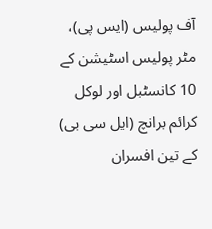آف پولیس (ایس پی)، مٹر پولیس اسٹیشن کے 10 کانسٹبل اور لوکل کرائم برانچ (ایل سی بی) کے تین افسران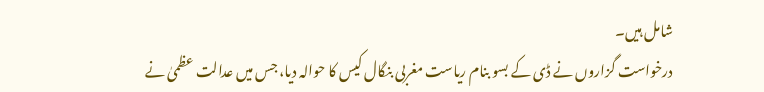شامل ہیں۔
درخواست گزاروں نے ڈی کے بسو بنام ریاست مغربی بنگال کیس کا حوالہ دیا، جس میں عدالت عظمیٰ نے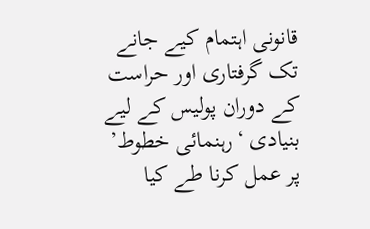قانونی اہتمام کیے جانے تک گرفتاری اور حراست کے دوران پولیس کے لیے بنیادی ‘رہنمائی خطوط’ پر عمل کرنا طے کیا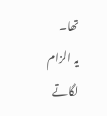تھا۔
یہ الزام لگاتے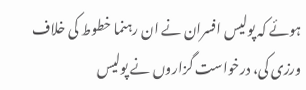ہوئے کہ پولیس افسران نے ان رہنما خطوط کی خلاف ورزی کی، درخواست گزاروں نے پولیس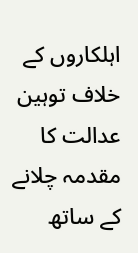اہلکاروں کے خلاف توہین عدالت کا مقدمہ چلانے کے ساتھ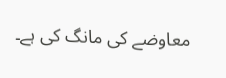معاوضے کی مانگ کی ہے۔